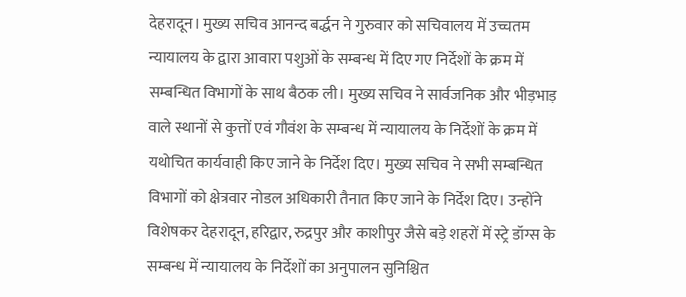देहरादून। मुख्य सचिव आनन्द बर्द्धन ने गुरुवार को सचिवालय में उच्चतम न्यायालय के द्वारा आवारा पशुओं के सम्बन्ध में दिए गए निर्देशों के क्रम में सम्बन्धित विभागों के साथ बैठक ली। मुख्य सचिव ने सार्वजनिक और भीड़भाड़ वाले स्थानों से कुत्तों एवं गौवंश के सम्बन्ध में न्यायालय के निर्देशों के क्रम में यथोचित कार्यवाही किए जाने के निर्देश दिए। मुख्य सचिव ने सभी सम्बन्धित विभागों को क्षेत्रवार नोडल अधिकारी तैनात किए जाने के निर्देश दिए। उन्होंने विशेषकर देहरादून, हरिद्वार, रुद्रपुर और काशीपुर जैसे बड़े शहरों में स्ट्रे डॉग्स के सम्बन्ध में न्यायालय के निर्देशों का अनुपालन सुनिश्चित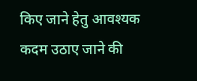किए जाने हेतु आवश्यक कदम उठाए जाने की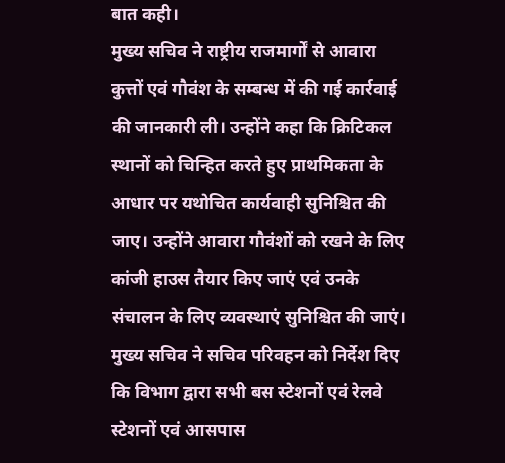बात कही।
मुख्य सचिव ने राष्ट्रीय राजमार्गों से आवारा कुत्तों एवं गौवंश के सम्बन्ध में की गई कार्रवाई की जानकारी ली। उन्होंने कहा कि क्रिटिकल स्थानों को चिन्हित करते हुए प्राथमिकता के आधार पर यथोचित कार्यवाही सुनिश्चित की जाए। उन्होंने आवारा गौवंशों को रखने के लिए कांजी हाउस तैयार किए जाएं एवं उनके संचालन के लिए व्यवस्थाएं सुनिश्चित की जाएं। मुख्य सचिव ने सचिव परिवहन को निर्देश दिए कि विभाग द्वारा सभी बस स्टेशनों एवं रेलवे स्टेशनों एवं आसपास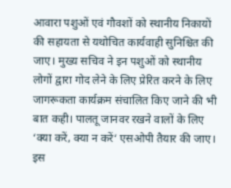आवारा पशुओं एवं गौवशों को स्थानीय निकायों की सहायता से यथोचित कार्यवाही सुनिश्चित की जाए। मुख्य सचिव ने इन पशुओं को स्थानीय लोगों द्वारा गोद लेने के लिए प्रेरित करने के लिए जागरूकता कार्यक्रम संचालित किए जाने की भी बात कही। पालतू जानवर रखने वालों के लिए ‘क्या करें, क्या न करें‘ एसओपी तैयार की जाए। इस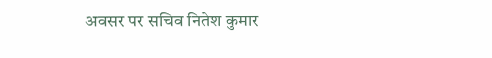अवसर पर सचिव नितेश कुमार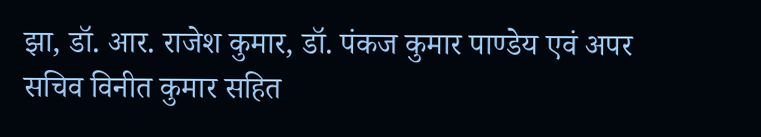झा, डॉ. आर. राजेश कुमार, डॉ. पंकज कुमार पाण्डेय एवं अपर सचिव विनीत कुमार सहित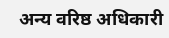अन्य वरिष्ठ अधिकारी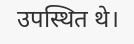उपस्थित थे।